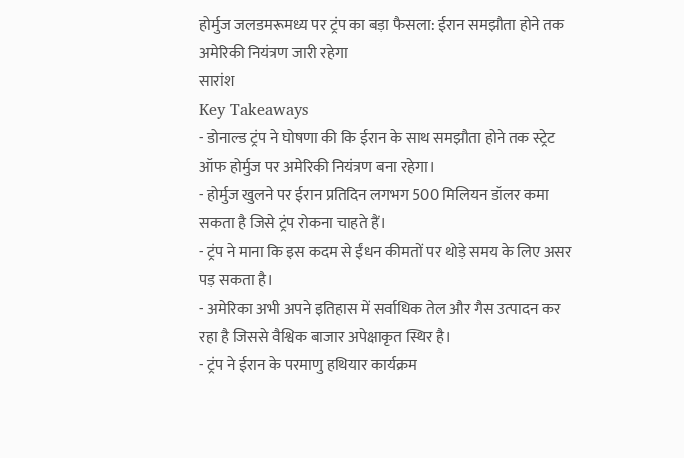होर्मुज जलडमरूमध्य पर ट्रंप का बड़ा फैसला: ईरान समझौता होने तक अमेरिकी नियंत्रण जारी रहेगा
सारांश
Key Takeaways
- डोनाल्ड ट्रंप ने घोषणा की कि ईरान के साथ समझौता होने तक स्ट्रेट ऑफ होर्मुज पर अमेरिकी नियंत्रण बना रहेगा।
- होर्मुज खुलने पर ईरान प्रतिदिन लगभग 500 मिलियन डॉलर कमा सकता है जिसे ट्रंप रोकना चाहते हैं।
- ट्रंप ने माना कि इस कदम से ईंधन कीमतों पर थोड़े समय के लिए असर पड़ सकता है।
- अमेरिका अभी अपने इतिहास में सर्वाधिक तेल और गैस उत्पादन कर रहा है जिससे वैश्विक बाजार अपेक्षाकृत स्थिर है।
- ट्रंप ने ईरान के परमाणु हथियार कार्यक्रम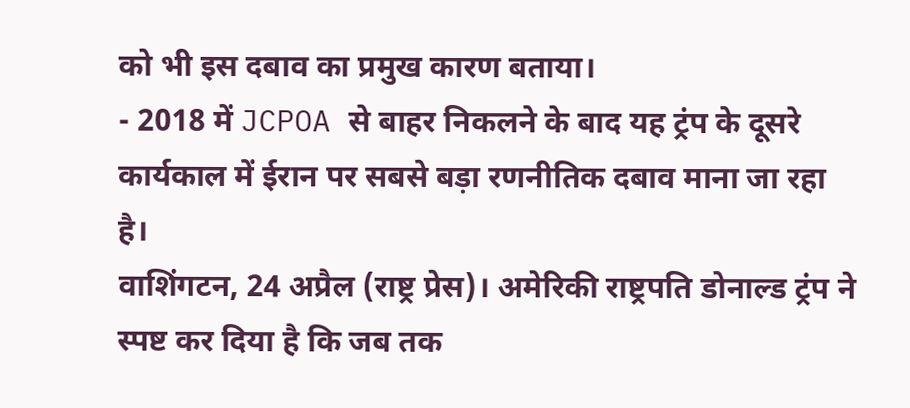को भी इस दबाव का प्रमुख कारण बताया।
- 2018 में JCPOA से बाहर निकलने के बाद यह ट्रंप के दूसरे कार्यकाल में ईरान पर सबसे बड़ा रणनीतिक दबाव माना जा रहा है।
वाशिंगटन, 24 अप्रैल (राष्ट्र प्रेस)। अमेरिकी राष्ट्रपति डोनाल्ड ट्रंप ने स्पष्ट कर दिया है कि जब तक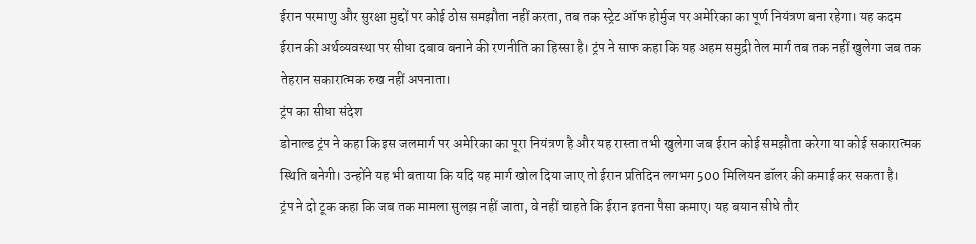ईरान परमाणु और सुरक्षा मुद्दों पर कोई ठोस समझौता नहीं करता, तब तक स्ट्रेट ऑफ होर्मुज पर अमेरिका का पूर्ण नियंत्रण बना रहेगा। यह कदम ईरान की अर्थव्यवस्था पर सीधा दबाव बनाने की रणनीति का हिस्सा है। ट्रंप ने साफ कहा कि यह अहम समुद्री तेल मार्ग तब तक नहीं खुलेगा जब तक तेहरान सकारात्मक रुख नहीं अपनाता।
ट्रंप का सीधा संदेश
डोनाल्ड ट्रंप ने कहा कि इस जलमार्ग पर अमेरिका का पूरा नियंत्रण है और यह रास्ता तभी खुलेगा जब ईरान कोई समझौता करेगा या कोई सकारात्मक स्थिति बनेगी। उन्होंने यह भी बताया कि यदि यह मार्ग खोल दिया जाए तो ईरान प्रतिदिन लगभग 500 मिलियन डॉलर की कमाई कर सकता है।
ट्रंप ने दो टूक कहा कि जब तक मामला सुलझ नहीं जाता, वे नहीं चाहते कि ईरान इतना पैसा कमाए। यह बयान सीधे तौर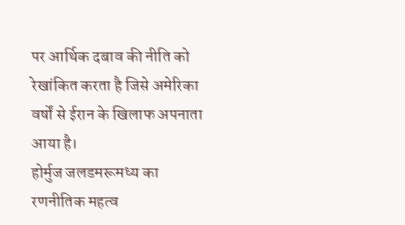पर आर्थिक दबाव की नीति को रेखांकित करता है जिसे अमेरिका वर्षों से ईरान के खिलाफ अपनाता आया है।
होर्मुज जलडमरूमध्य का रणनीतिक महत्व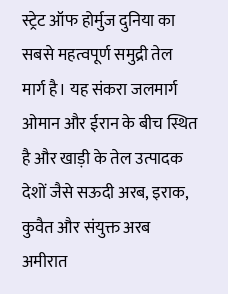स्ट्रेट ऑफ होर्मुज दुनिया का सबसे महत्वपूर्ण समुद्री तेल मार्ग है। यह संकरा जलमार्ग ओमान और ईरान के बीच स्थित है और खाड़ी के तेल उत्पादक देशों जैसे सऊदी अरब, इराक, कुवैत और संयुक्त अरब अमीरात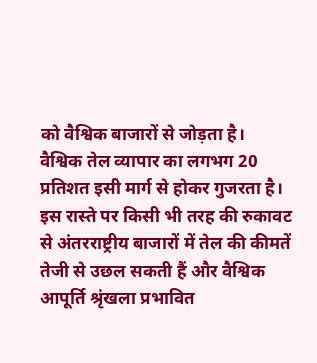को वैश्विक बाजारों से जोड़ता है।
वैश्विक तेल व्यापार का लगभग 20 प्रतिशत इसी मार्ग से होकर गुजरता है। इस रास्ते पर किसी भी तरह की रुकावट से अंतरराष्ट्रीय बाजारों में तेल की कीमतें तेजी से उछल सकती हैं और वैश्विक आपूर्ति श्रृंखला प्रभावित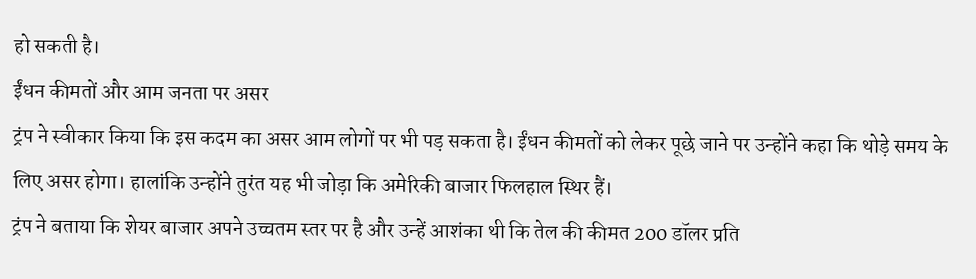हो सकती है।
ईंधन कीमतों और आम जनता पर असर
ट्रंप ने स्वीकार किया कि इस कदम का असर आम लोगों पर भी पड़ सकता है। ईंधन कीमतों को लेकर पूछे जाने पर उन्होंने कहा कि थोड़े समय के लिए असर होगा। हालांकि उन्होंने तुरंत यह भी जोड़ा कि अमेरिकी बाजार फिलहाल स्थिर हैं।
ट्रंप ने बताया कि शेयर बाजार अपने उच्चतम स्तर पर है और उन्हें आशंका थी कि तेल की कीमत 200 डॉलर प्रति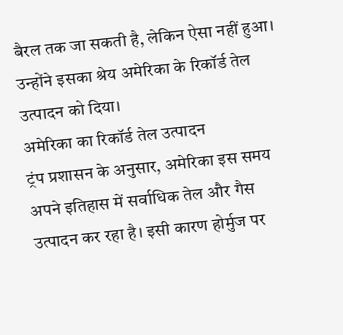बैरल तक जा सकती है, लेकिन ऐसा नहीं हुआ। उन्होंने इसका श्रेय अमेरिका के रिकॉर्ड तेल उत्पादन को दिया।
अमेरिका का रिकॉर्ड तेल उत्पादन
ट्रंप प्रशासन के अनुसार, अमेरिका इस समय अपने इतिहास में सर्वाधिक तेल और गैस उत्पादन कर रहा है। इसी कारण होर्मुज पर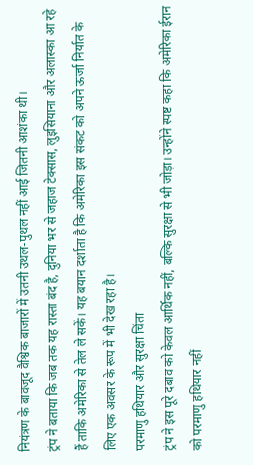नियंत्रण के बावजूद वैश्विक बाजारों में उतनी उथल-पुथल नहीं आई जितनी आशंका थी।
ट्रंप ने बताया कि जब तक यह रास्ता बंद है, दुनिया भर से जहाज टेक्सास, लुइसियाना और अलास्का आ रहे हैं ताकि अमेरिका से तेल ले सकें। यह बयान दर्शाता है कि अमेरिका इस संकट को अपने ऊर्जा निर्यात के लिए एक अवसर के रूप में भी देख रहा है।
परमाणु हथियार और सुरक्षा चिंता
ट्रंप ने इस पूरे दबाव को केवल आर्थिक नहीं, बल्कि सुरक्षा से भी जोड़ा। उन्होंने स्पष्ट कहा कि अमेरिका ईरान को परमाणु हथियार नहीं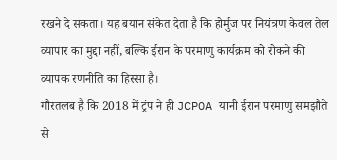रखने दे सकता। यह बयान संकेत देता है कि होर्मुज पर नियंत्रण केवल तेल व्यापार का मुद्दा नहीं, बल्कि ईरान के परमाणु कार्यक्रम को रोकने की व्यापक रणनीति का हिस्सा है।
गौरतलब है कि 2018 में ट्रंप ने ही JCPOA यानी ईरान परमाणु समझौते से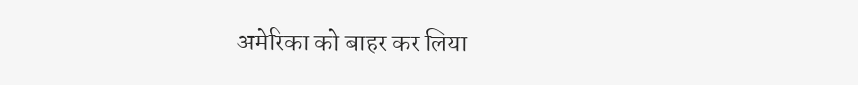अमेरिका को बाहर कर लिया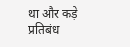था और कड़े प्रतिबंध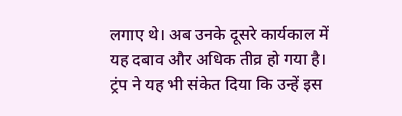लगाए थे। अब उनके दूसरे कार्यकाल में यह दबाव और अधिक तीव्र हो गया है। ट्रंप ने यह भी संकेत दिया कि उन्हें इस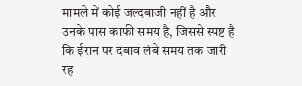मामले में कोई जल्दबाजी नहीं है और उनके पास काफी समय है, जिससे स्पष्ट है कि ईरान पर दबाव लंबे समय तक जारी रह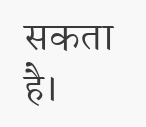सकता है।